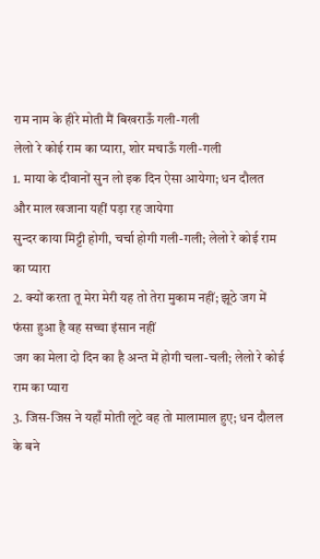राम नाम के हीरे मोती मैं बिखराऊँ गली-गली
लेलो रे कोई राम का प्यारा, शोर मचाऊँ गली-गली
1. माया के दीवानों सुन लो इक दिन ऐसा आयेगा; धन दौलत और माल खजाना यहीं पड़ा रह जायेगा
सुन्दर काया मिट्टी होगी, चर्चा होगी गली-गली; लेलो रे कोई राम का प्यारा
2. क्यों करता तू मेरा मेरी यह तो तेरा मुकाम नहीं; झूठे जग में फंसा हुआ है वह सच्चा इंसान नहीं
जग का मेला दो दिन का है अन्त में होगी चला-चली; लेलो रे कोई राम का प्यारा
3. जिस-जिस ने यहाँ मोती लूटे वह तो मालामाल हुए; धन दौलल के बने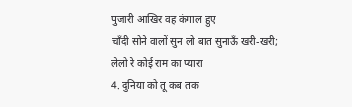पुजारी आखिर वह कंगाल हुए
चाँदी सोने वालों सुन लो बात सुनाऊँ खरी-खरी; लेलो रे कोई राम का प्यारा
4. दुनिया को तू कब तक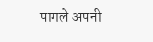पागले अपनी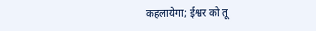कहलायेगा; ईश्वर को तू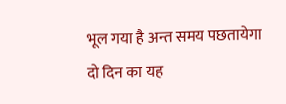भूल गया है अन्त समय पछतायेगा
दो दिन का यह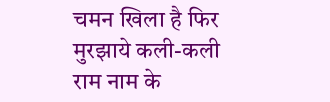चमन खिला है फिर मुरझाये कली-कली
राम नाम के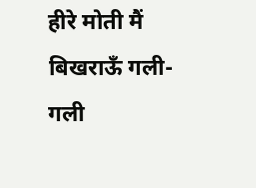हीरे मोती मैं बिखराऊँ गली-गली